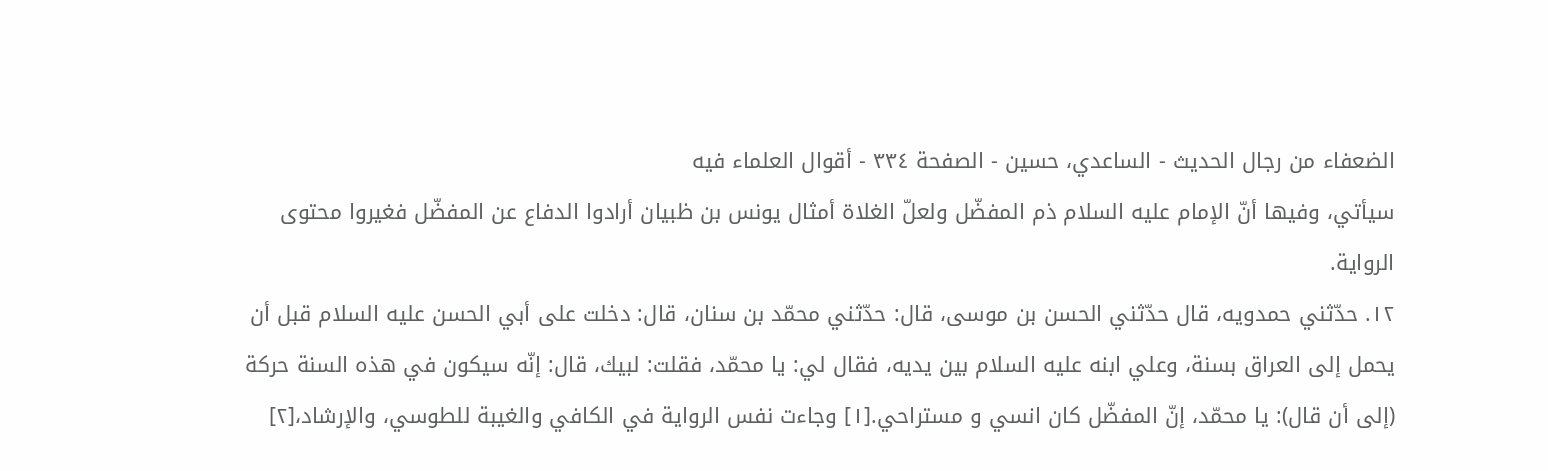الضعفاء من رجال الحديث - الساعدي، حسين - الصفحة ٣٣٤ - أقوال العلماء فيه
سيأتي، وفيها أنّ الإمام عليه السلام ذم المفضّل ولعلّ الغلاة أمثال يونس بن ظبيان أرادوا الدفاع عن المفضّل فغيروا محتوى الرواية.
١٢. حدّثني حمدويه، قال حدّثني الحسن بن موسى، قال: حدّثني محمّد بن سنان، قال: دخلت على أبي الحسن عليه السلام قبل أن يحمل إلى العراق بسنة، وعلي ابنه عليه السلام بين يديه، فقال لي: يا محمّد، فقلت: لبيك، قال: إنّه سيكون في هذه السنة حركة (إلى أن قال): يا محمّد، إنّ المفضّل كان انسي و مستراحي.[١] وجاءت نفس الرواية في الكافي والغيبة للطوسي، والإرشاد،[٢]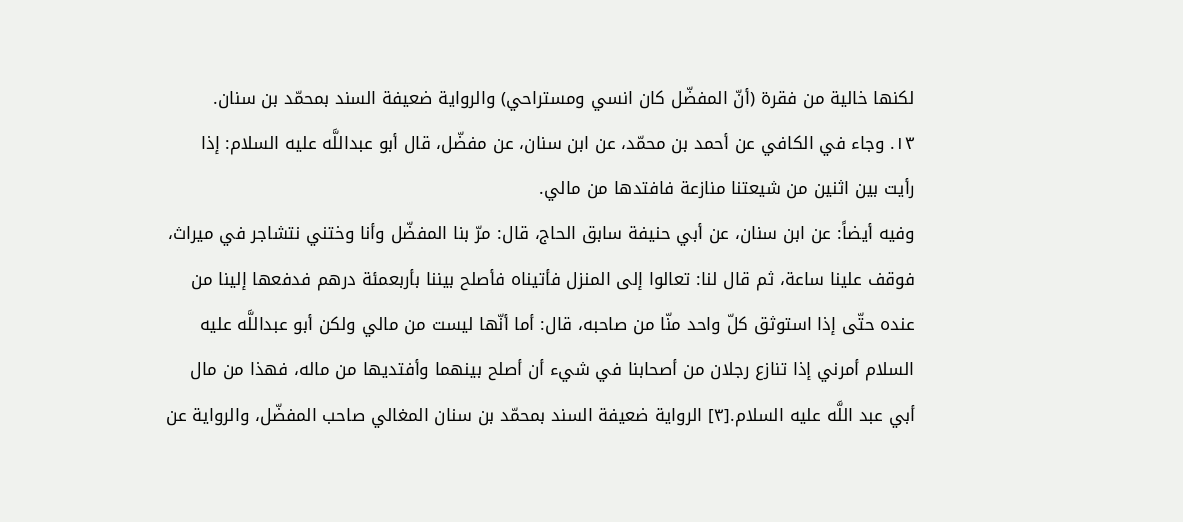لكنها خالية من فقرة (أنّ المفضّل كان انسي ومستراحي) والرواية ضعيفة السند بمحمّد بن سنان.
١٣. وجاء في الكافي عن أحمد بن محمّد، عن ابن سنان، عن مفضّل، قال أبو عبداللَّه عليه السلام: إذا رأيت بين اثنين من شيعتنا منازعة فافتدها من مالي.
وفيه أيضاً: عن ابن سنان، عن أبي حنيفة سابق الحاج، قال: مرّ بنا المفضّل وأنا وختني نتشاجر في ميراث، فوقف علينا ساعة، ثم قال لنا: تعالوا إلى المنزل فأتيناه فأصلح بيننا بأربعمئة درهم فدفعها إلينا من عنده حتّى إذا استوثق كلّ واحد منّا من صاحبه، قال: أما أنّها ليست من مالي ولكن أبو عبداللَّه عليه السلام أمرني إذا تنازع رجلان من أصحابنا في شيء أن أصلح بينهما وأفتديها من ماله، فهذا من مال أبي عبد اللَّه عليه السلام.[٣] الرواية ضعيفة السند بمحمّد بن سنان المغالي صاحب المفضّل، والرواية عن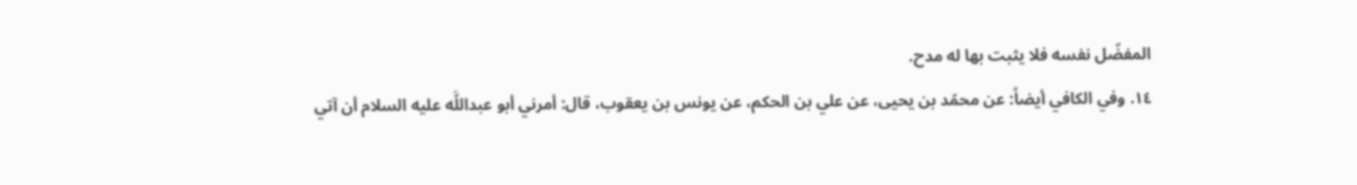المفضّل نفسه فلا يثبت بها له مدح.
١٤. وفي الكافي أيضاً: عن محمّد بن يحيى، عن علي بن الحكم، عن يونس بن يعقوب، قال: أمرني أبو عبداللَّه عليه السلام أن آتي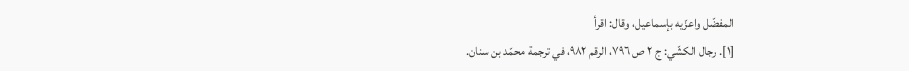المفضّل واعزّيه بإسماعيل، وقال: اقرأ
[١]. رجال الكشّي: ج ٢ ص ٧٩٦، الرقم ٩٨٢، في ترجمة محمّد بن سنان.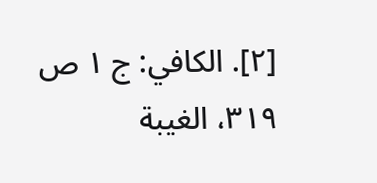[٢]. الكافي: ج ١ ص ٣١٩، الغيبة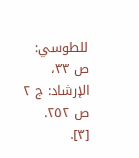للطوسي: ص ٣٣، الإرشاد: ج ٢ ص ٢٥٢.
[٣].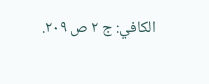الكافي: ج ٢ ص ٢٠٩.